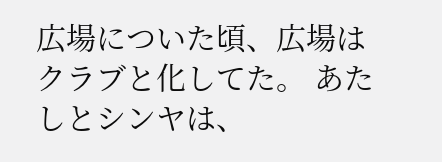広場についた頃、広場はクラブと化してた。 あたしとシンヤは、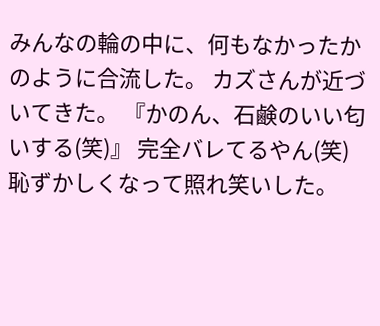みんなの輪の中に、何もなかったかのように合流した。 カズさんが近づいてきた。 『かのん、石鹸のいい匂いする(笑)』 完全バレてるやん(笑) 恥ずかしくなって照れ笑いした。